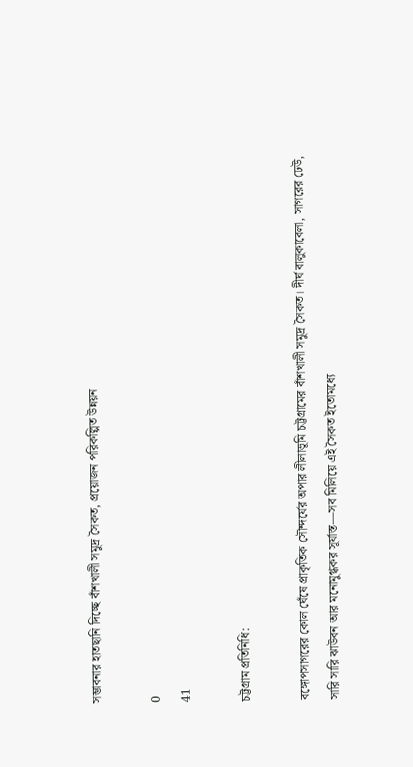সম্ভাবনার হাতছানি দিচ্ছে বাঁশখালী সমুদ্র সৈকত, প্রয়োজন পরিকল্পিত উন্নয়ন

0
41

চট্টগ্রাম প্রতিনিধি:

বঙ্গোপসাগরের কোল ঘেঁষে প্রাকৃতিক সৌন্দর্যের অপার লীলাভূমি চট্টগ্রামের বাঁশখালী সমুদ্র সৈকত। দীর্ঘ বালুকাবেলা, সাগরের ঢেউ, সারি সারি ঝাউবন আর মনোমুগ্ধকর সূর্যাস্ত—সব মিলিয়ে এই সৈকত ইতোমধ্যে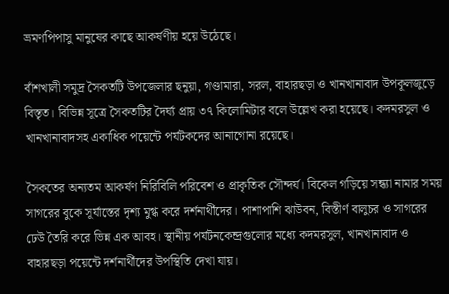ভ্রমণপিপাসু মানুষের কাছে আকর্ষণীয় হয়ে উঠেছে।

বাঁশখালী সমুদ্র সৈকতটি উপজেলার ছনুয়া, গণ্ডামারা, সরল, বাহারছড়া ও খানখানাবাদ উপকূলজুড়ে বিস্তৃত। বিভিন্ন সূত্রে সৈকতটির দৈর্ঘ্য প্রায় ৩৭ কিলোমিটার বলে উল্লেখ করা হয়েছে। কদমরসুল ও খানখানাবাদসহ একাধিক পয়েন্টে পর্যটকদের আনাগোনা রয়েছে।

সৈকতের অন্যতম আকর্ষণ নিরিবিলি পরিবেশ ও প্রাকৃতিক সৌন্দর্য। বিকেল গড়িয়ে সন্ধ্যা নামার সময় সাগরের বুকে সূর্যাস্তের দৃশ্য মুগ্ধ করে দর্শনার্থীদের। পাশাপাশি ঝাউবন, বিস্তীর্ণ বালুচর ও সাগরের ঢেউ তৈরি করে ভিন্ন এক আবহ। স্থানীয় পর্যটনকেন্দ্রগুলোর মধ্যে কদমরসুল, খানখানাবাদ ও বাহারছড়া পয়েন্টে দর্শনার্থীদের উপস্থিতি দেখা যায়।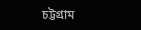চট্টগ্রাম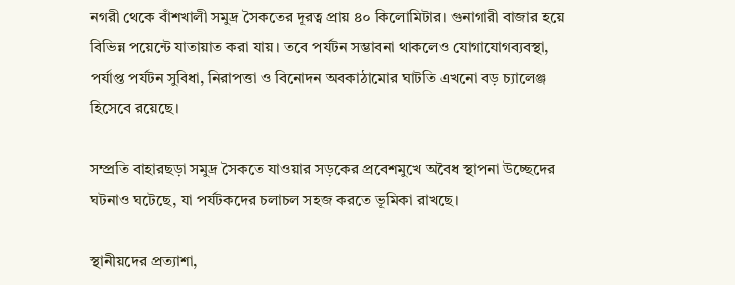নগরী থেকে বাঁশখালী সমুদ্র সৈকতের দূরত্ব প্রায় ৪০ কিলোমিটার। গুনাগারী বাজার হয়ে বিভিন্ন পয়েন্টে যাতায়াত করা যায়। তবে পর্যটন সম্ভাবনা থাকলেও যোগাযোগব্যবস্থা, পর্যাপ্ত পর্যটন সুবিধা, নিরাপত্তা ও বিনোদন অবকাঠামোর ঘাটতি এখনো বড় চ্যালেঞ্জ হিসেবে রয়েছে।

সম্প্রতি বাহারছড়া সমুদ্র সৈকতে যাওয়ার সড়কের প্রবেশমুখে অবৈধ স্থাপনা উচ্ছেদের ঘটনাও ঘটেছে, যা পর্যটকদের চলাচল সহজ করতে ভূমিকা রাখছে।

স্থানীয়দের প্রত্যাশা,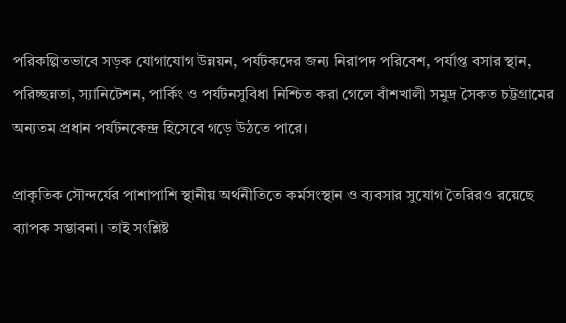পরিকল্পিতভাবে সড়ক যোগাযোগ উন্নয়ন, পর্যটকদের জন্য নিরাপদ পরিবেশ, পর্যাপ্ত বসার স্থান, পরিচ্ছন্নতা, স্যানিটেশন, পার্কিং ও পর্যটনসুবিধা নিশ্চিত করা গেলে বাঁশখালী সমুদ্র সৈকত চট্টগ্রামের অন্যতম প্রধান পর্যটনকেন্দ্র হিসেবে গড়ে উঠতে পারে।

প্রাকৃতিক সৌন্দর্যের পাশাপাশি স্থানীয় অর্থনীতিতে কর্মসংস্থান ও ব্যবসার সুযোগ তৈরিরও রয়েছে ব্যাপক সম্ভাবনা। তাই সংশ্লিষ্ট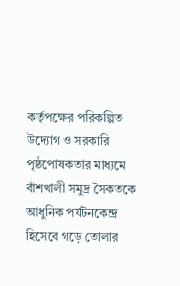কর্তৃপক্ষের পরিকল্পিত উদ্যোগ ও সরকারি পৃষ্ঠপোষকতার মাধ্যমে বাঁশখালী সমুদ্র সৈকতকে আধুনিক পর্যটনকেন্দ্র হিসেবে গড়ে তোলার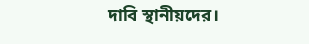দাবি স্থানীয়দের।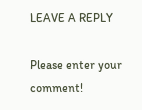LEAVE A REPLY

Please enter your comment!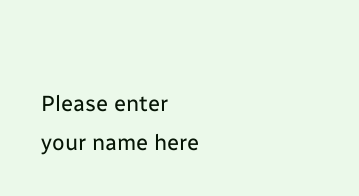Please enter your name here